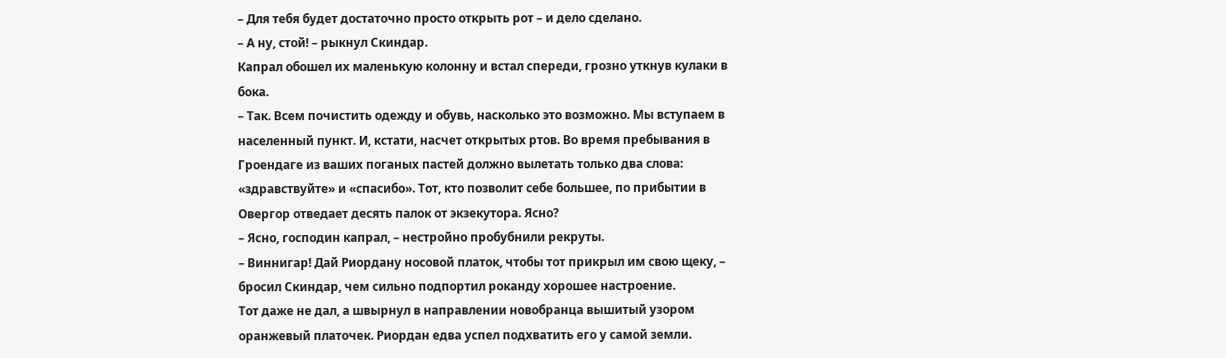– Для тебя будет достаточно просто открыть рот – и дело сделано.
– А ну, стой! – рыкнул Скиндар.
Капрал обошел их маленькую колонну и встал спереди, грозно уткнув кулаки в бока.
– Так. Всем почистить одежду и обувь, насколько это возможно. Мы вступаем в населенный пункт. И, кстати, насчет открытых ртов. Во время пребывания в Гроендаге из ваших поганых пастей должно вылетать только два слова: «здравствуйте» и «спасибо». Тот, кто позволит себе большее, по прибытии в Овергор отведает десять палок от экзекутора. Ясно?
– Ясно, господин капрал, – нестройно пробубнили рекруты.
– Виннигар! Дай Риордану носовой платок, чтобы тот прикрыл им свою щеку, – бросил Скиндар, чем сильно подпортил роканду хорошее настроение.
Тот даже не дал, а швырнул в направлении новобранца вышитый узором оранжевый платочек. Риордан едва успел подхватить его у самой земли.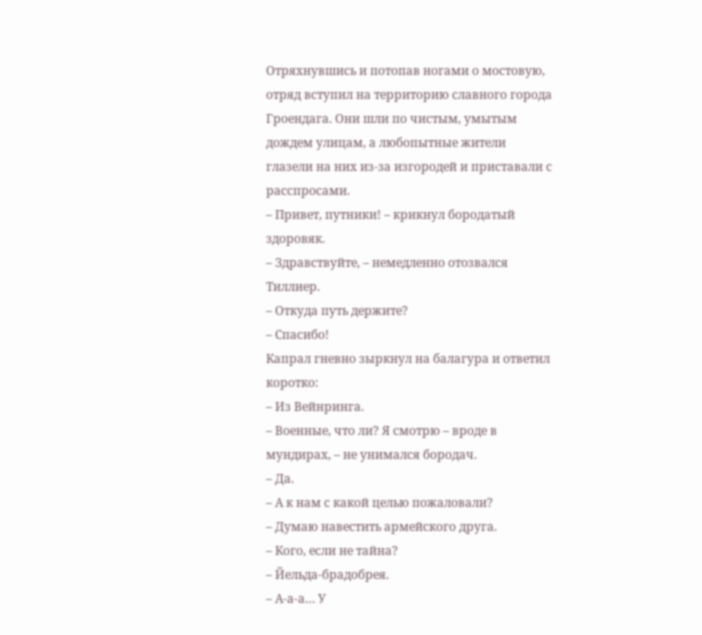Отряхнувшись и потопав ногами о мостовую, отряд вступил на территорию славного города Гроендага. Они шли по чистым, умытым дождем улицам, а любопытные жители глазели на них из-за изгородей и приставали с расспросами.
– Привет, путники! – крикнул бородатый здоровяк.
– Здравствуйте, – немедленно отозвался Тиллиер.
– Откуда путь держите?
– Спасибо!
Капрал гневно зыркнул на балагура и ответил коротко:
– Из Вейнринга.
– Военные, что ли? Я смотрю – вроде в мундирах, – не унимался бородач.
– Да.
– А к нам с какой целью пожаловали?
– Думаю навестить армейского друга.
– Кого, если не тайна?
– Йельда-брадобрея.
– А-а-а… У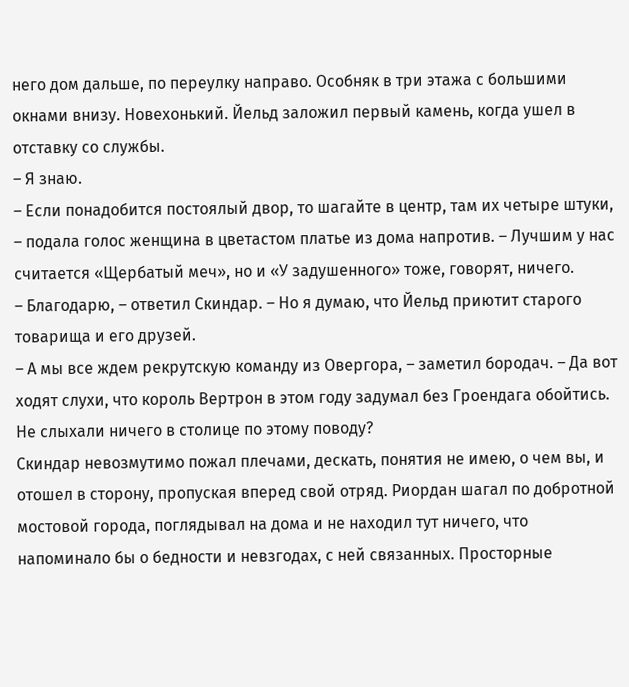него дом дальше, по переулку направо. Особняк в три этажа с большими окнами внизу. Новехонький. Йельд заложил первый камень, когда ушел в отставку со службы.
– Я знаю.
– Если понадобится постоялый двор, то шагайте в центр, там их четыре штуки, – подала голос женщина в цветастом платье из дома напротив. – Лучшим у нас считается «Щербатый меч», но и «У задушенного» тоже, говорят, ничего.
– Благодарю, – ответил Скиндар. – Но я думаю, что Йельд приютит старого товарища и его друзей.
– А мы все ждем рекрутскую команду из Овергора, – заметил бородач. – Да вот ходят слухи, что король Вертрон в этом году задумал без Гроендага обойтись. Не слыхали ничего в столице по этому поводу?
Скиндар невозмутимо пожал плечами, дескать, понятия не имею, о чем вы, и отошел в сторону, пропуская вперед свой отряд. Риордан шагал по добротной мостовой города, поглядывал на дома и не находил тут ничего, что напоминало бы о бедности и невзгодах, с ней связанных. Просторные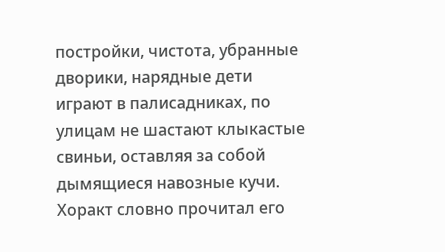постройки, чистота, убранные дворики, нарядные дети играют в палисадниках, по улицам не шастают клыкастые свиньи, оставляя за собой дымящиеся навозные кучи. Хоракт словно прочитал его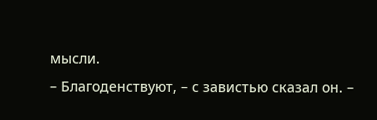мысли.
– Благоденствуют, – с завистью сказал он. –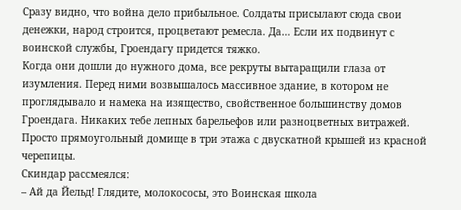Сразу видно, что война дело прибыльное. Солдаты присылают сюда свои денежки, народ строится, процветают ремесла. Да… Если их подвинут с воинской службы, Гроендагу придется тяжко.
Когда они дошли до нужного дома, все рекруты вытаращили глаза от изумления. Перед ними возвышалось массивное здание, в котором не проглядывало и намека на изящество, свойственное большинству домов Гроендага. Никаких тебе лепных барельефов или разноцветных витражей. Просто прямоугольный домище в три этажа с двускатной крышей из красной черепицы.
Скиндар рассмеялся:
– Ай да Йельд! Глядите, молокососы, это Воинская школа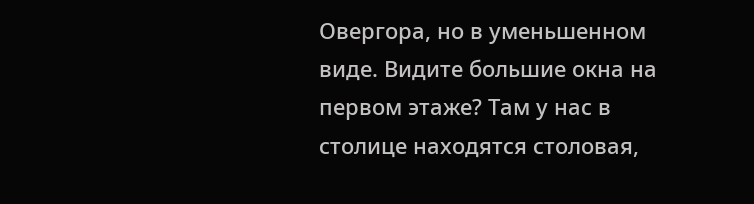Овергора, но в уменьшенном виде. Видите большие окна на первом этаже? Там у нас в столице находятся столовая,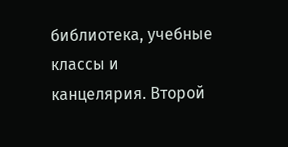библиотека, учебные классы и канцелярия. Второй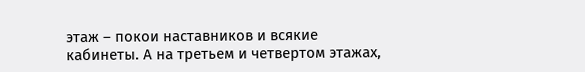этаж – покои наставников и всякие кабинеты. А на третьем и четвертом этажах,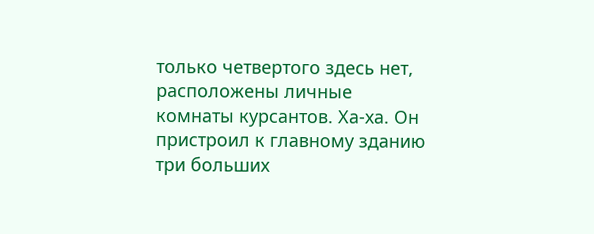только четвертого здесь нет, расположены личные комнаты курсантов. Ха-ха. Он пристроил к главному зданию три больших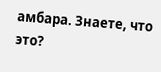амбара. Знаете, что это?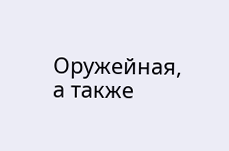Оружейная, а также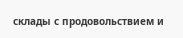склады с продовольствием и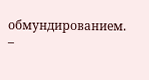обмундированием.
–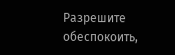Разрешите обеспокоить,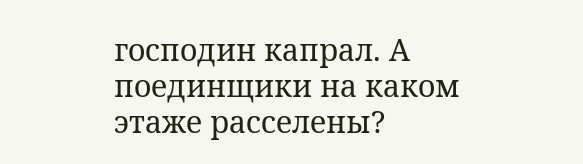господин капрал. А поединщики на каком этаже расселены?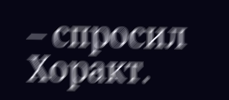– спросил Хоракт.